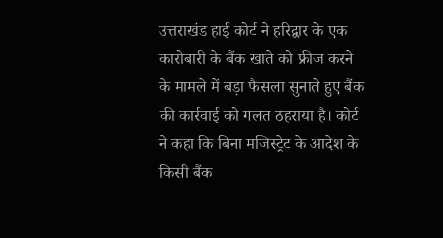उत्तराखंड हाई कोर्ट ने हरिद्वार के एक कारोबारी के बैंक खाते को फ्रीज करने के मामले में बड़ा फैसला सुनाते हुए बैंक की कार्रवाई को गलत ठहराया है। कोर्ट ने कहा कि बिना मजिस्ट्रेट के आदेश के किसी बैंक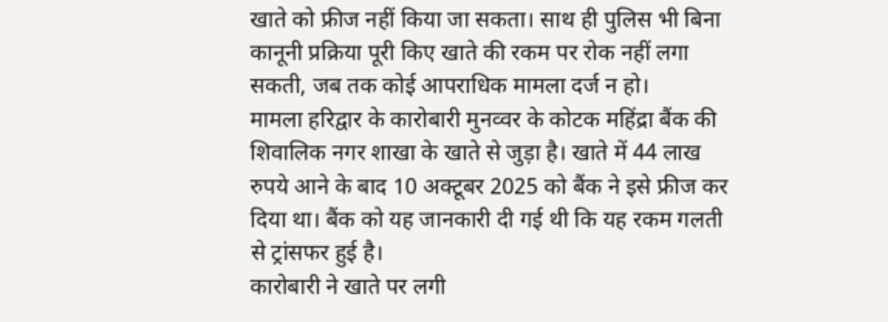खाते को फ्रीज नहीं किया जा सकता। साथ ही पुलिस भी बिना कानूनी प्रक्रिया पूरी किए खाते की रकम पर रोक नहीं लगा सकती, जब तक कोई आपराधिक मामला दर्ज न हो।
मामला हरिद्वार के कारोबारी मुनव्वर के कोटक महिंद्रा बैंक की शिवालिक नगर शाखा के खाते से जुड़ा है। खाते में 44 लाख रुपये आने के बाद 10 अक्टूबर 2025 को बैंक ने इसे फ्रीज कर दिया था। बैंक को यह जानकारी दी गई थी कि यह रकम गलती से ट्रांसफर हुई है।
कारोबारी ने खाते पर लगी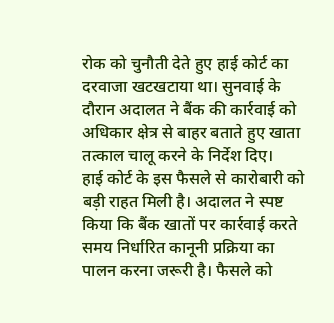रोक को चुनौती देते हुए हाई कोर्ट का दरवाजा खटखटाया था। सुनवाई के दौरान अदालत ने बैंक की कार्रवाई को अधिकार क्षेत्र से बाहर बताते हुए खाता तत्काल चालू करने के निर्देश दिए।
हाई कोर्ट के इस फैसले से कारोबारी को बड़ी राहत मिली है। अदालत ने स्पष्ट किया कि बैंक खातों पर कार्रवाई करते समय निर्धारित कानूनी प्रक्रिया का पालन करना जरूरी है। फैसले को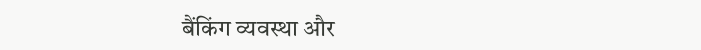बैंकिंग व्यवस्था और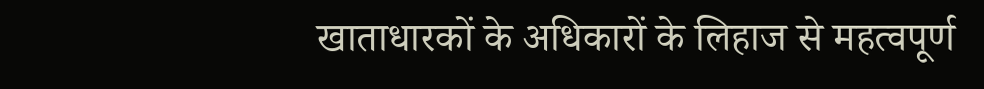खाताधारकों के अधिकारों के लिहाज से महत्वपूर्ण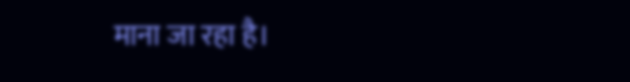माना जा रहा है।